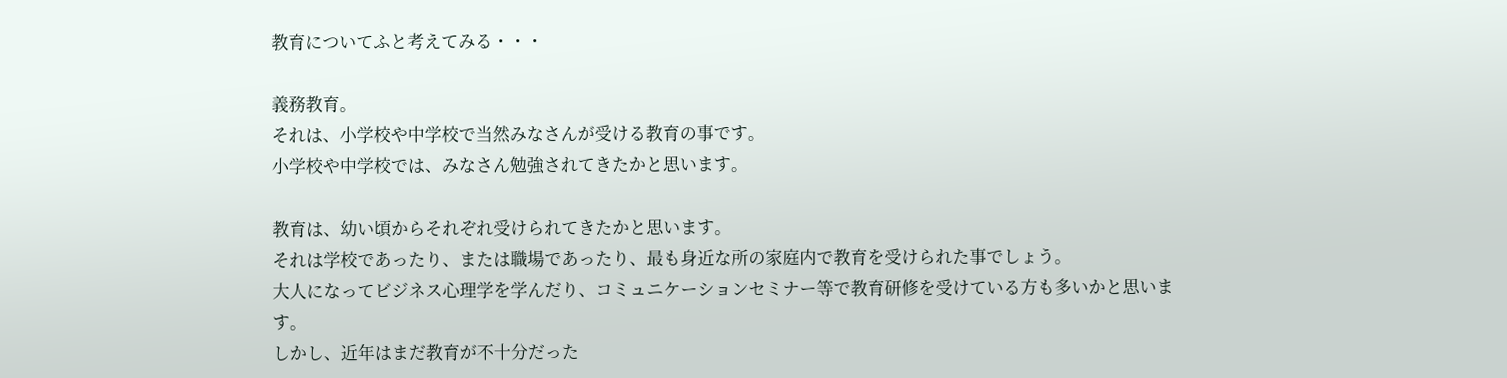教育についてふと考えてみる・・・

義務教育。
それは、小学校や中学校で当然みなさんが受ける教育の事です。
小学校や中学校では、みなさん勉強されてきたかと思います。

教育は、幼い頃からそれぞれ受けられてきたかと思います。
それは学校であったり、または職場であったり、最も身近な所の家庭内で教育を受けられた事でしょう。
大人になってビジネス心理学を学んだり、コミュニケーションセミナー等で教育研修を受けている方も多いかと思います。
しかし、近年はまだ教育が不十分だった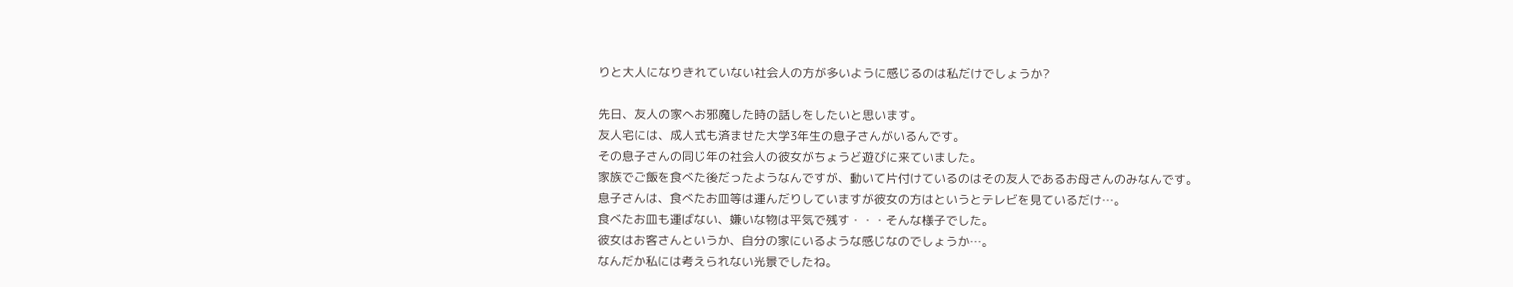りと大人になりきれていない社会人の方が多いように感じるのは私だけでしょうか?

先日、友人の家へお邪魔した時の話しをしたいと思います。
友人宅には、成人式も済ませた大学3年生の息子さんがいるんです。
その息子さんの同じ年の社会人の彼女がちょうど遊びに来ていました。
家族でご飯を食べた後だったようなんですが、動いて片付けているのはその友人であるお母さんのみなんです。
息子さんは、食べたお皿等は運んだりしていますが彼女の方はというとテレビを見ているだけ…。
食べたお皿も運ばない、嫌いな物は平気で残す・・・そんな様子でした。
彼女はお客さんというか、自分の家にいるような感じなのでしょうか…。
なんだか私には考えられない光景でしたね。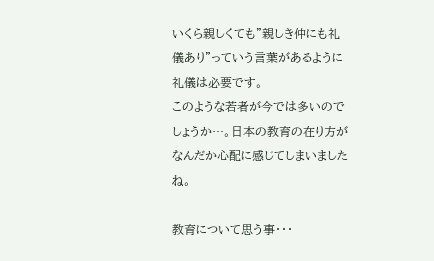いくら親しくても”親しき仲にも礼儀あり”っていう言葉があるように礼儀は必要です。
このような若者が今では多いのでしょうか…。日本の教育の在り方がなんだか心配に感じてしまいましたね。

教育について思う事・・・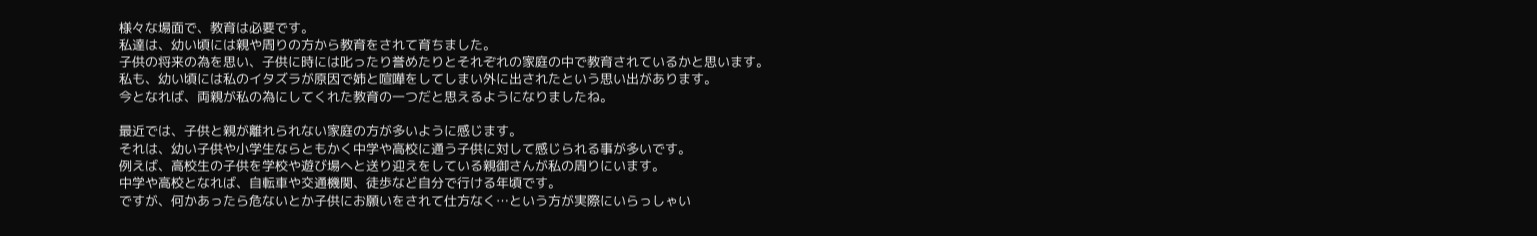様々な場面で、教育は必要です。
私達は、幼い頃には親や周りの方から教育をされて育ちました。
子供の将来の為を思い、子供に時には叱ったり誉めたりとそれぞれの家庭の中で教育されているかと思います。
私も、幼い頃には私のイタズラが原因で姉と喧嘩をしてしまい外に出されたという思い出があります。
今となれば、両親が私の為にしてくれた教育の一つだと思えるようになりましたね。

最近では、子供と親が離れられない家庭の方が多いように感じます。
それは、幼い子供や小学生ならともかく中学や高校に通う子供に対して感じられる事が多いです。
例えば、高校生の子供を学校や遊び場へと送り迎えをしている親御さんが私の周りにいます。
中学や高校となれば、自転車や交通機関、徒歩など自分で行ける年頃です。
ですが、何かあったら危ないとか子供にお願いをされて仕方なく…という方が実際にいらっしゃい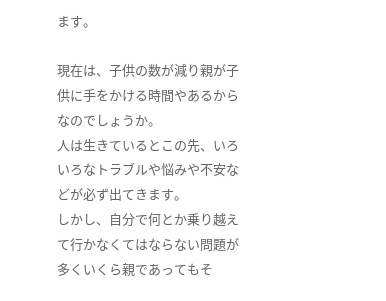ます。

現在は、子供の数が減り親が子供に手をかける時間やあるからなのでしょうか。
人は生きているとこの先、いろいろなトラブルや悩みや不安などが必ず出てきます。
しかし、自分で何とか乗り越えて行かなくてはならない問題が多くいくら親であってもそ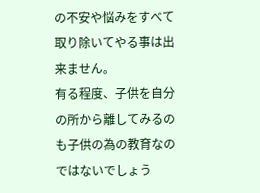の不安や悩みをすべて取り除いてやる事は出来ません。
有る程度、子供を自分の所から離してみるのも子供の為の教育なのではないでしょう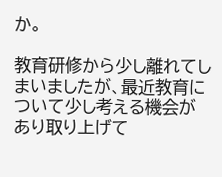か。

教育研修から少し離れてしまいましたが、最近教育について少し考える機会があり取り上げて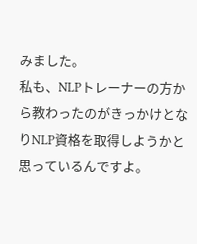みました。
私も、NLPトレーナーの方から教わったのがきっかけとなりNLP資格を取得しようかと思っているんですよ。